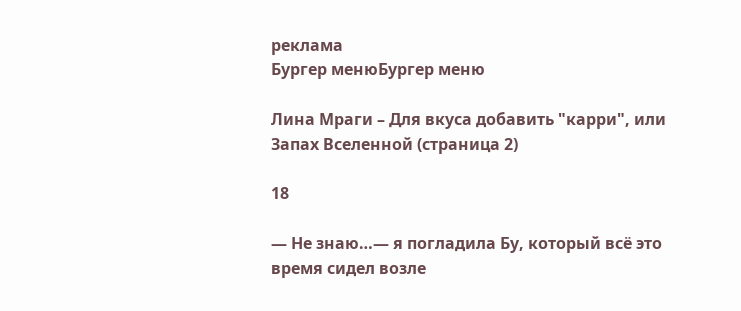реклама
Бургер менюБургер меню

Лина Мраги – Для вкуса добавить "карри", или Запах Вселенной (страница 2)

18

― Не знаю…― я погладила Бу, который всё это время сидел возле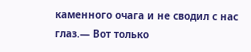каменного очага и не сводил с нас глаз.― Вот только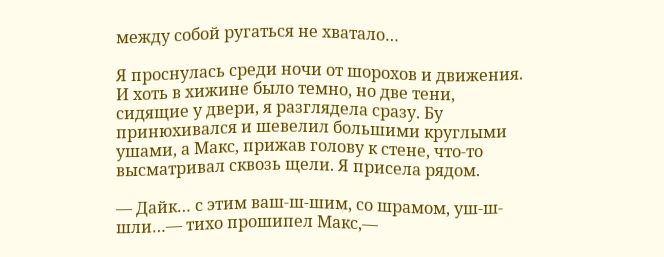между собой ругаться не хватало…

Я проснулась среди ночи от шорохов и движения. И хоть в хижине было темно, но две тени, сидящие у двери, я разглядела сразу. Бу принюхивался и шевелил большими круглыми ушами, а Макс, прижав голову к стене, что-то высматривал сквозь щели. Я присела рядом.

― Дайк… с этим ваш-ш-шим, со шрамом, уш-ш-шли…― тихо прошипел Макс,―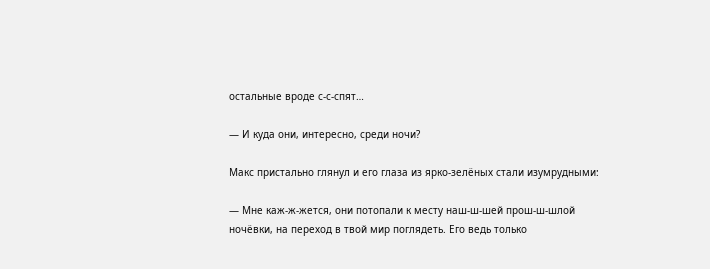остальные вроде с-с-спят…

― И куда они, интересно, среди ночи?

Макс пристально глянул и его глаза из ярко-зелёных стали изумрудными:

― Мне каж-ж-жется, они потопали к месту наш-ш-шей прош-ш-шлой ночёвки, на переход в твой мир поглядеть. Его ведь только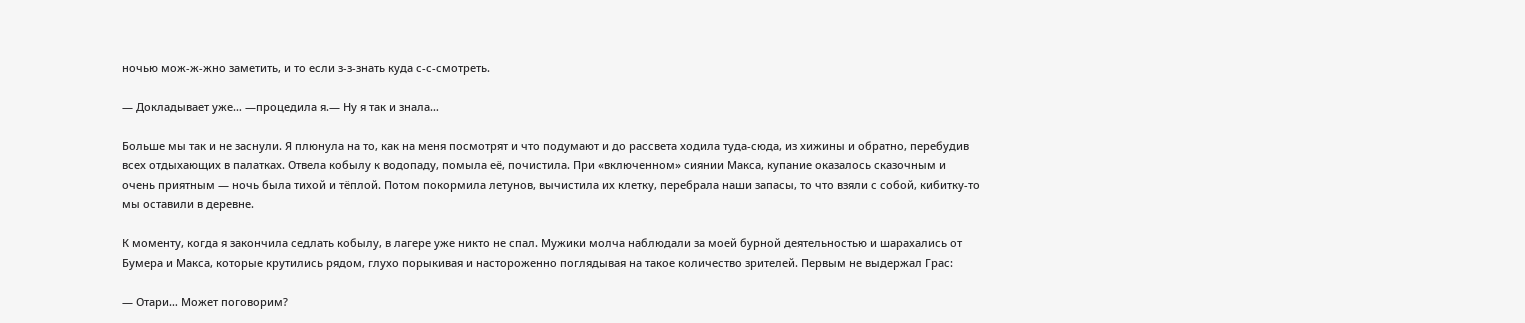ночью мож-ж-жно заметить, и то если з-з-знать куда с-с-смотреть.

― Докладывает уже… ―процедила я.― Ну я так и знала…

Больше мы так и не заснули. Я плюнула на то, как на меня посмотрят и что подумают и до рассвета ходила туда-сюда, из хижины и обратно, перебудив всех отдыхающих в палатках. Отвела кобылу к водопаду, помыла её, почистила. При «включенном» сиянии Макса, купание оказалось сказочным и очень приятным ― ночь была тихой и тёплой. Потом покормила летунов, вычистила их клетку, перебрала наши запасы, то что взяли с собой, кибитку-то мы оставили в деревне.

К моменту, когда я закончила седлать кобылу, в лагере уже никто не спал. Мужики молча наблюдали за моей бурной деятельностью и шарахались от Бумера и Макса, которые крутились рядом, глухо порыкивая и настороженно поглядывая на такое количество зрителей. Первым не выдержал Грас:

― Отари… Может поговорим?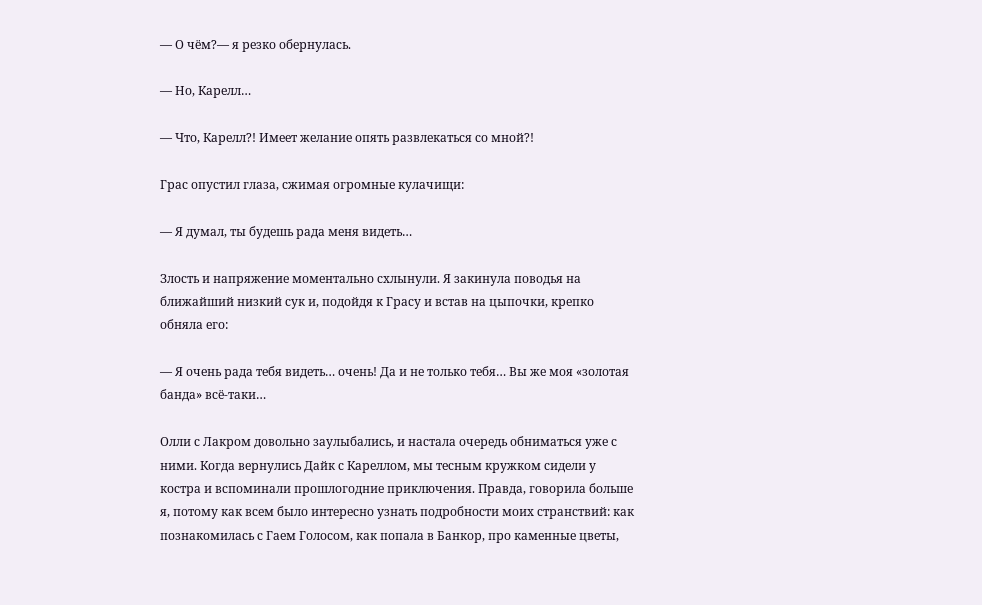― О чём?― я резко обернулась.

― Но, Карелл…

― Что, Карелл?! Имеет желание опять развлекаться со мной?!

Грас опустил глаза, сжимая огромные кулачищи:

― Я думал, ты будешь рада меня видеть…

Злость и напряжение моментально схлынули. Я закинула поводья на ближайший низкий сук и, подойдя к Грасу и встав на цыпочки, крепко обняла его:

― Я очень рада тебя видеть… очень! Да и не только тебя… Вы же моя «золотая банда» всё-таки…

Олли с Лакром довольно заулыбались, и настала очередь обниматься уже с ними. Когда вернулись Дайк с Кареллом, мы тесным кружком сидели у костра и вспоминали прошлогодние приключения. Правда, говорила больше я, потому как всем было интересно узнать подробности моих странствий: как познакомилась с Гаем Голосом, как попала в Банкор, про каменные цветы,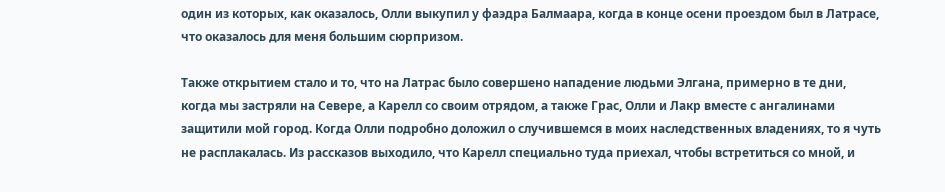один из которых, как оказалось, Олли выкупил у фаэдра Балмаара, когда в конце осени проездом был в Латрасе, что оказалось для меня большим сюрпризом.

Также открытием стало и то, что на Латрас было совершено нападение людьми Элгана, примерно в те дни, когда мы застряли на Севере, а Карелл со своим отрядом, а также Грас, Олли и Лакр вместе с ангалинами защитили мой город. Когда Олли подробно доложил о случившемся в моих наследственных владениях, то я чуть не расплакалась. Из рассказов выходило, что Карелл специально туда приехал, чтобы встретиться со мной, и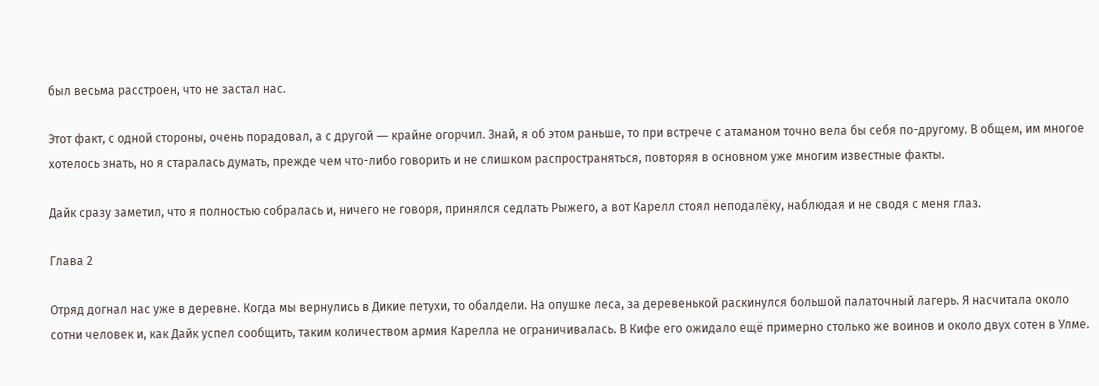был весьма расстроен, что не застал нас.

Этот факт, с одной стороны, очень порадовал, а с другой ― крайне огорчил. Знай, я об этом раньше, то при встрече с атаманом точно вела бы себя по-другому. В общем, им многое хотелось знать, но я старалась думать, прежде чем что-либо говорить и не слишком распространяться, повторяя в основном уже многим известные факты.

Дайк сразу заметил, что я полностью собралась и, ничего не говоря, принялся седлать Рыжего, а вот Карелл стоял неподалёку, наблюдая и не сводя с меня глаз.

Глава 2

Отряд догнал нас уже в деревне. Когда мы вернулись в Дикие петухи, то обалдели. На опушке леса, за деревенькой раскинулся большой палаточный лагерь. Я насчитала около сотни человек и, как Дайк успел сообщить, таким количеством армия Карелла не ограничивалась. В Кифе его ожидало ещё примерно столько же воинов и около двух сотен в Улме.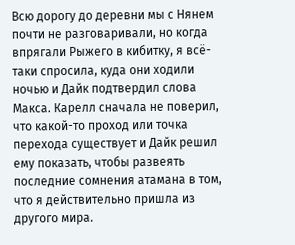Всю дорогу до деревни мы с Нянем почти не разговаривали, но когда впрягали Рыжего в кибитку, я всё-таки спросила, куда они ходили ночью и Дайк подтвердил слова Макса. Карелл сначала не поверил, что какой-то проход или точка перехода существует и Дайк решил ему показать, чтобы развеять последние сомнения атамана в том, что я действительно пришла из другого мира.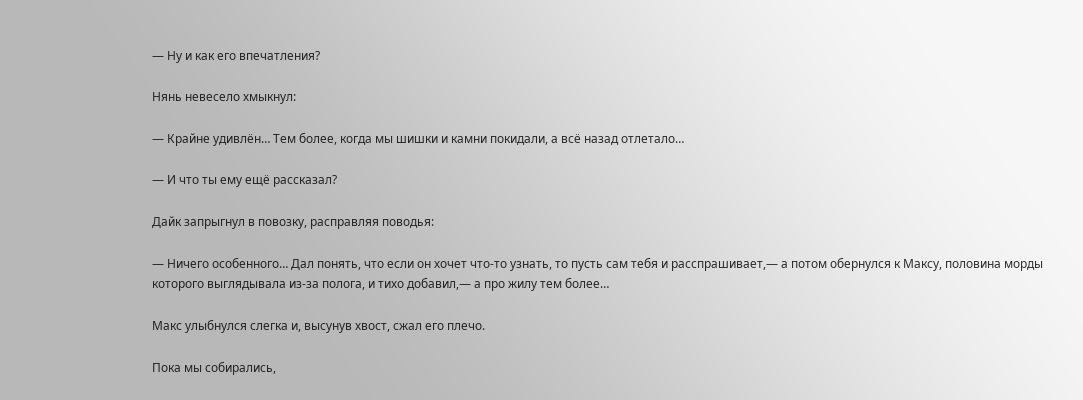― Ну и как его впечатления?

Нянь невесело хмыкнул:

― Крайне удивлён… Тем более, когда мы шишки и камни покидали, а всё назад отлетало…

― И что ты ему ещё рассказал?

Дайк запрыгнул в повозку, расправляя поводья:

― Ничего особенного… Дал понять, что если он хочет что-то узнать, то пусть сам тебя и расспрашивает,― а потом обернулся к Максу, половина морды которого выглядывала из-за полога, и тихо добавил,― а про жилу тем более…

Макс улыбнулся слегка и, высунув хвост, сжал его плечо.

Пока мы собирались,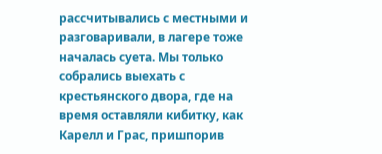рассчитывались с местными и разговаривали, в лагере тоже началась суета. Мы только собрались выехать с крестьянского двора, где на время оставляли кибитку, как Карелл и Грас, пришпорив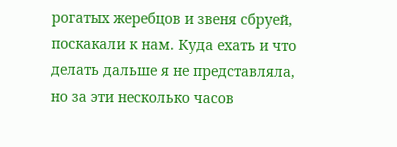рогатых жеребцов и звеня сбруей, поскакали к нам. Куда ехать и что делать дальше я не представляла, но за эти несколько часов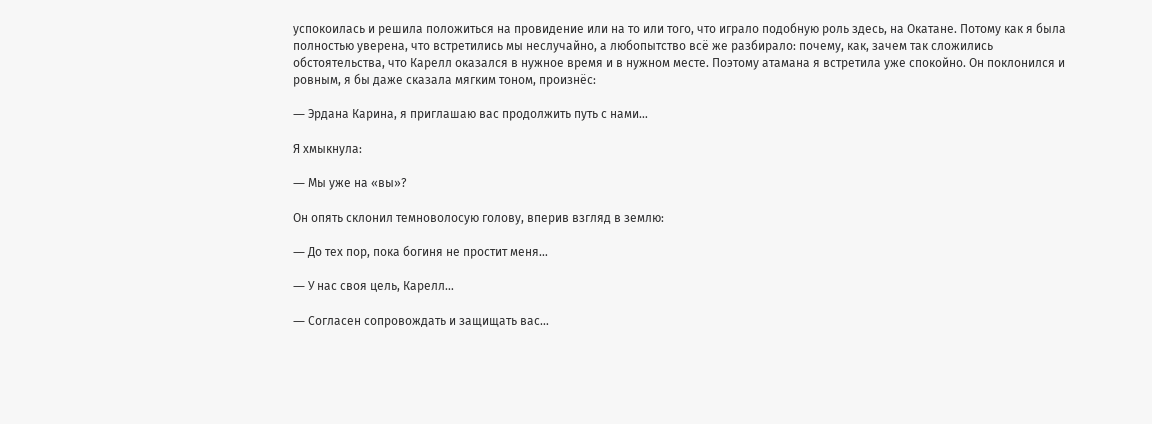успокоилась и решила положиться на провидение или на то или того, что играло подобную роль здесь, на Окатане. Потому как я была полностью уверена, что встретились мы неслучайно, а любопытство всё же разбирало: почему, как, зачем так сложились обстоятельства, что Карелл оказался в нужное время и в нужном месте. Поэтому атамана я встретила уже спокойно. Он поклонился и ровным, я бы даже сказала мягким тоном, произнёс:

― Эрдана Карина, я приглашаю вас продолжить путь с нами…

Я хмыкнула:

― Мы уже на «вы»?

Он опять склонил темноволосую голову, вперив взгляд в землю:

― До тех пор, пока богиня не простит меня…

― У нас своя цель, Карелл…

― Согласен сопровождать и защищать вас…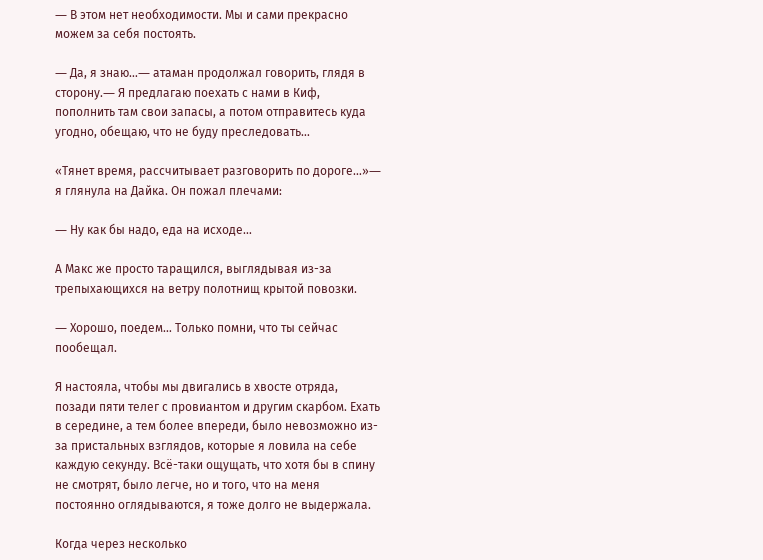― В этом нет необходимости. Мы и сами прекрасно можем за себя постоять.

― Да, я знаю…― атаман продолжал говорить, глядя в сторону.― Я предлагаю поехать с нами в Киф, пополнить там свои запасы, а потом отправитесь куда угодно, обещаю, что не буду преследовать…

«Тянет время, рассчитывает разговорить по дороге…»― я глянула на Дайка. Он пожал плечами:

― Ну как бы надо, еда на исходе…

А Макс же просто таращился, выглядывая из-за трепыхающихся на ветру полотнищ крытой повозки.

― Хорошо, поедем… Только помни, что ты сейчас пообещал.

Я настояла, чтобы мы двигались в хвосте отряда, позади пяти телег с провиантом и другим скарбом. Ехать в середине, а тем более впереди, было невозможно из-за пристальных взглядов, которые я ловила на себе каждую секунду. Всё-таки ощущать, что хотя бы в спину не смотрят, было легче, но и того, что на меня постоянно оглядываются, я тоже долго не выдержала.

Когда через несколько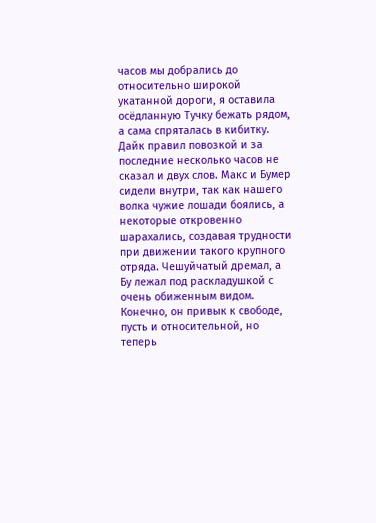часов мы добрались до относительно широкой укатанной дороги, я оставила осёдланную Тучку бежать рядом, а сама спряталась в кибитку. Дайк правил повозкой и за последние несколько часов не сказал и двух слов. Макс и Бумер сидели внутри, так как нашего волка чужие лошади боялись, а некоторые откровенно шарахались, создавая трудности при движении такого крупного отряда. Чешуйчатый дремал, а Бу лежал под раскладушкой с очень обиженным видом. Конечно, он привык к свободе, пусть и относительной, но теперь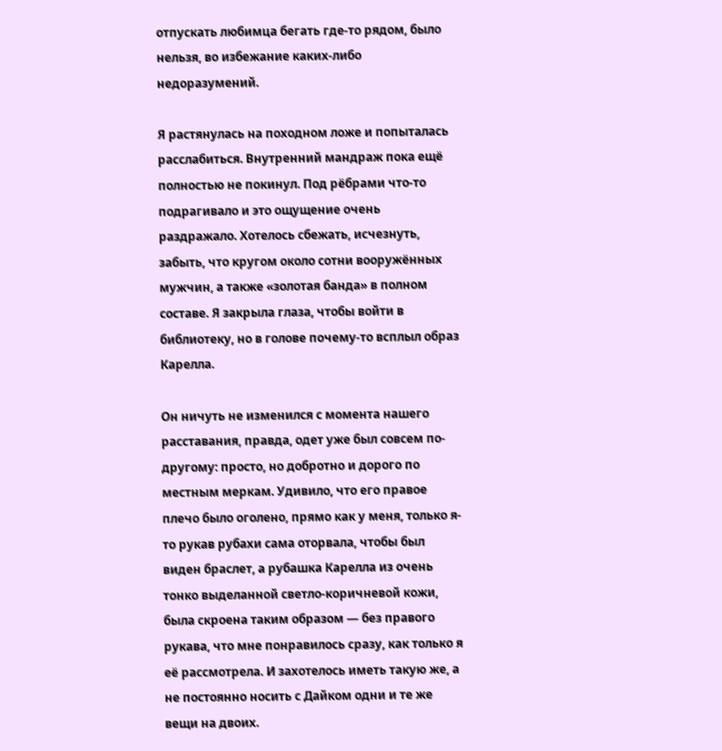отпускать любимца бегать где-то рядом, было нельзя, во избежание каких-либо недоразумений.

Я растянулась на походном ложе и попыталась расслабиться. Внутренний мандраж пока ещё полностью не покинул. Под рёбрами что-то подрагивало и это ощущение очень раздражало. Хотелось сбежать, исчезнуть, забыть, что кругом около сотни вооружённых мужчин, а также «золотая банда» в полном составе. Я закрыла глаза, чтобы войти в библиотеку, но в голове почему-то всплыл образ Карелла.

Он ничуть не изменился с момента нашего расставания, правда, одет уже был совсем по-другому: просто, но добротно и дорого по местным меркам. Удивило, что его правое плечо было оголено, прямо как у меня, только я-то рукав рубахи сама оторвала, чтобы был виден браслет, а рубашка Карелла из очень тонко выделанной светло-коричневой кожи, была скроена таким образом ― без правого рукава, что мне понравилось сразу, как только я её рассмотрела. И захотелось иметь такую же, а не постоянно носить с Дайком одни и те же вещи на двоих.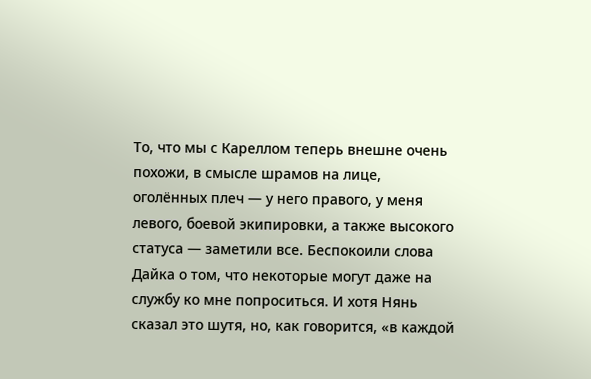То, что мы с Кареллом теперь внешне очень похожи, в смысле шрамов на лице, оголённых плеч ― у него правого, у меня левого, боевой экипировки, а также высокого статуса ― заметили все. Беспокоили слова Дайка о том, что некоторые могут даже на службу ко мне попроситься. И хотя Нянь сказал это шутя, но, как говорится, «в каждой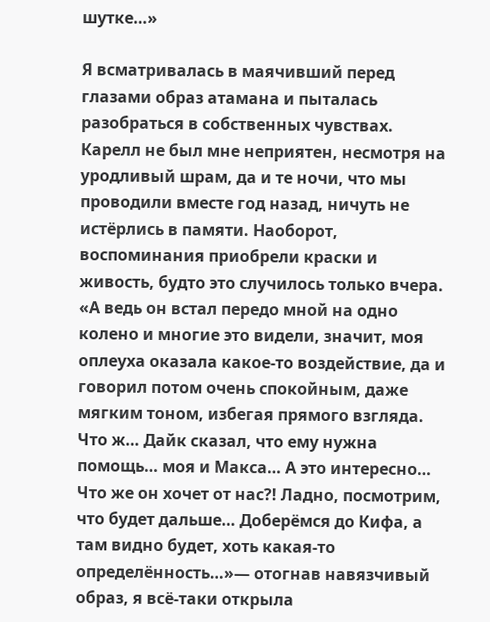шутке…»

Я всматривалась в маячивший перед глазами образ атамана и пыталась разобраться в собственных чувствах. Карелл не был мне неприятен, несмотря на уродливый шрам, да и те ночи, что мы проводили вместе год назад, ничуть не истёрлись в памяти. Наоборот, воспоминания приобрели краски и живость, будто это случилось только вчера. «А ведь он встал передо мной на одно колено и многие это видели, значит, моя оплеуха оказала какое-то воздействие, да и говорил потом очень спокойным, даже мягким тоном, избегая прямого взгляда. Что ж… Дайк сказал, что ему нужна помощь… моя и Макса… А это интересно… Что же он хочет от нас?! Ладно, посмотрим, что будет дальше… Доберёмся до Кифа, а там видно будет, хоть какая-то определённость…»― отогнав навязчивый образ, я всё-таки открыла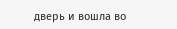дверь и вошла во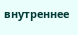внутреннее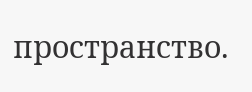пространство.